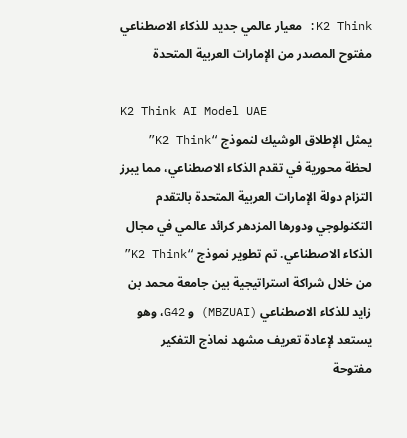K2 Think: معيار عالمي جديد للذكاء الاصطناعي مفتوح المصدر من الإمارات العربية المتحدة

K2 Think AI Model UAE
يمثل الإطلاق الوشيك لنموذج “K2 Think” لحظة محورية في تقدم الذكاء الاصطناعي، مما يبرز التزام دولة الإمارات العربية المتحدة بالتقدم التكنولوجي ودورها المزدهر كرائد عالمي في مجال الذكاء الاصطناعي. تم تطوير نموذج “K2 Think” من خلال شراكة استراتيجية بين جامعة محمد بن زايد للذكاء الاصطناعي (MBZUAI) و G42، وهو يستعد لإعادة تعريف مشهد نماذج التفكير مفتوحة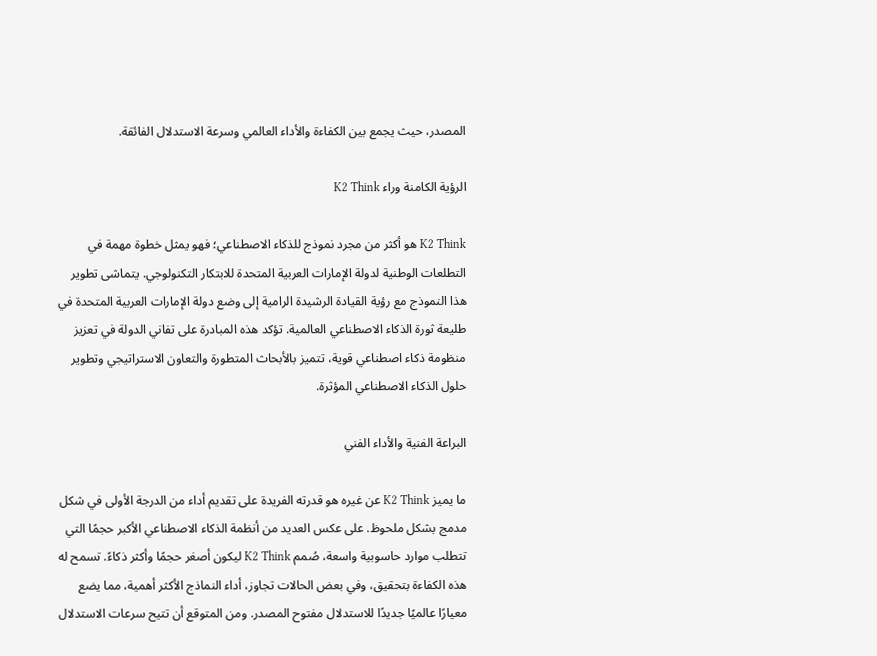المصدر، حيث يجمع بين الكفاءة والأداء العالمي وسرعة الاستدلال الفائقة.

الرؤية الكامنة وراء K2 Think

K2 Think هو أكثر من مجرد نموذج للذكاء الاصطناعي؛ فهو يمثل خطوة مهمة في التطلعات الوطنية لدولة الإمارات العربية المتحدة للابتكار التكنولوجي. يتماشى تطوير هذا النموذج مع رؤية القيادة الرشيدة الرامية إلى وضع دولة الإمارات العربية المتحدة في طليعة ثورة الذكاء الاصطناعي العالمية. تؤكد هذه المبادرة على تفاني الدولة في تعزيز منظومة ذكاء اصطناعي قوية، تتميز بالأبحاث المتطورة والتعاون الاستراتيجي وتطوير حلول الذكاء الاصطناعي المؤثرة.

البراعة الفنية والأداء الفني

ما يميز K2 Think عن غيره هو قدرته الفريدة على تقديم أداء من الدرجة الأولى في شكل مدمج بشكل ملحوظ. على عكس العديد من أنظمة الذكاء الاصطناعي الأكبر حجمًا التي تتطلب موارد حاسوبية واسعة، صُمم K2 Think ليكون أصغر حجمًا وأكثر ذكاءً. تسمح له هذه الكفاءة بتحقيق، وفي بعض الحالات تجاوز، أداء النماذج الأكثر أهمية، مما يضع معيارًا عالميًا جديدًا للاستدلال مفتوح المصدر. ومن المتوقع أن تتيح سرعات الاستدلال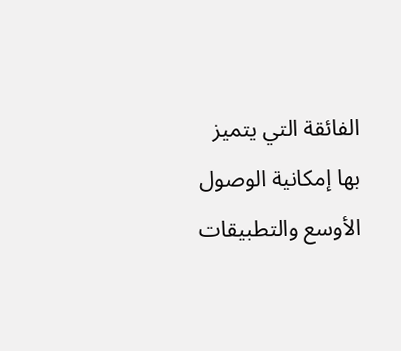الفائقة التي يتميز بها إمكانية الوصول الأوسع والتطبيقات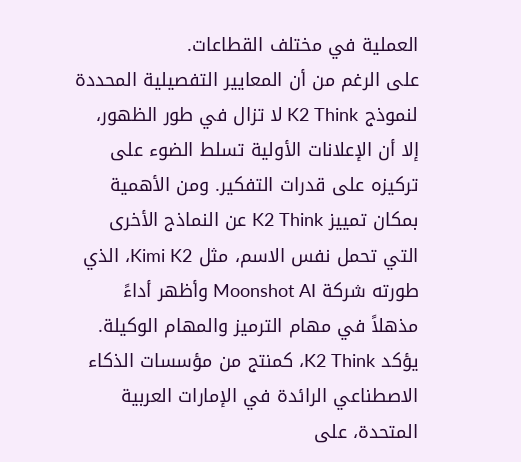العملية في مختلف القطاعات.
على الرغم من أن المعايير التفصيلية المحددة لنموذج K2 Think لا تزال في طور الظهور، إلا أن الإعلانات الأولية تسلط الضوء على تركيزه على قدرات التفكير. ومن الأهمية بمكان تمييز K2 Think عن النماذج الأخرى التي تحمل نفس الاسم، مثل Kimi K2، الذي طورته شركة Moonshot AI وأظهر أداءً مذهلاً في مهام الترميز والمهام الوكيلة. يؤكد K2 Think، كمنتج من مؤسسات الذكاء الاصطناعي الرائدة في الإمارات العربية المتحدة، على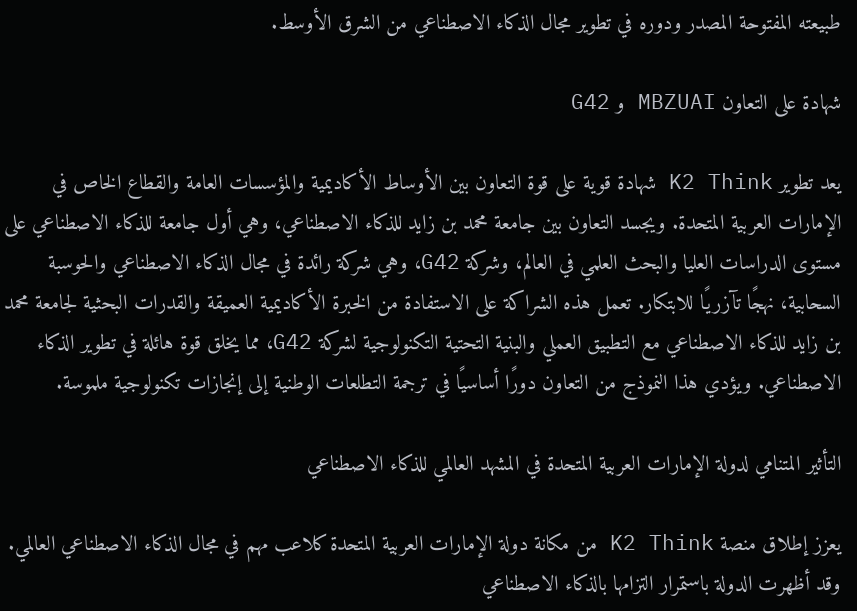طبيعته المفتوحة المصدر ودوره في تطوير مجال الذكاء الاصطناعي من الشرق الأوسط.

شهادة على التعاون MBZUAI و G42

يعد تطوير K2 Think شهادة قوية على قوة التعاون بين الأوساط الأكاديمية والمؤسسات العامة والقطاع الخاص في الإمارات العربية المتحدة. ويجسد التعاون بين جامعة محمد بن زايد للذكاء الاصطناعي، وهي أول جامعة للذكاء الاصطناعي على مستوى الدراسات العليا والبحث العلمي في العالم، وشركة G42، وهي شركة رائدة في مجال الذكاء الاصطناعي والحوسبة السحابية، نهجًا تآزريًا للابتكار. تعمل هذه الشراكة على الاستفادة من الخبرة الأكاديمية العميقة والقدرات البحثية لجامعة محمد بن زايد للذكاء الاصطناعي مع التطبيق العملي والبنية التحتية التكنولوجية لشركة G42، مما يخلق قوة هائلة في تطوير الذكاء الاصطناعي. ويؤدي هذا النموذج من التعاون دورًا أساسيًا في ترجمة التطلعات الوطنية إلى إنجازات تكنولوجية ملموسة.

التأثير المتنامي لدولة الإمارات العربية المتحدة في المشهد العالمي للذكاء الاصطناعي

يعزز إطلاق منصة K2 Think من مكانة دولة الإمارات العربية المتحدة كلاعب مهم في مجال الذكاء الاصطناعي العالمي. وقد أظهرت الدولة باستمرار التزامها بالذكاء الاصطناعي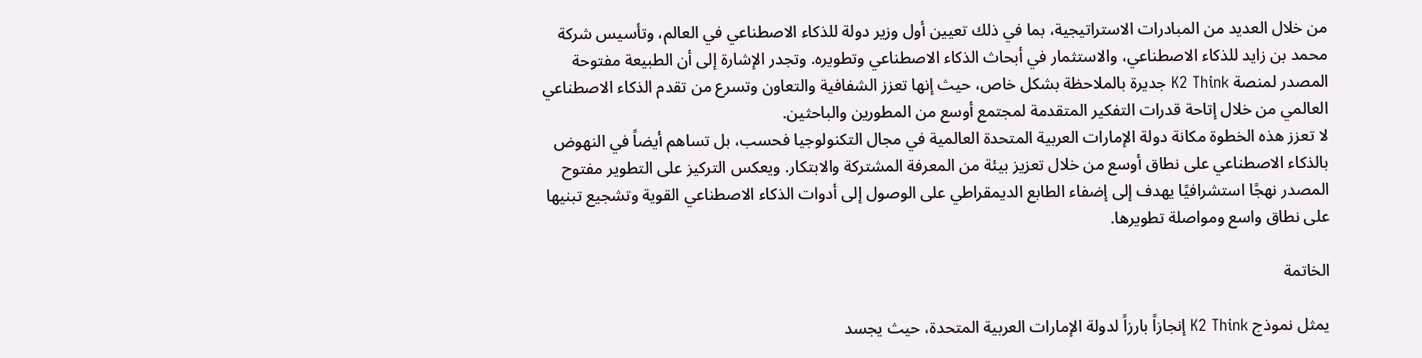من خلال العديد من المبادرات الاستراتيجية، بما في ذلك تعيين أول وزير دولة للذكاء الاصطناعي في العالم، وتأسيس شركة محمد بن زايد للذكاء الاصطناعي، والاستثمار في أبحاث الذكاء الاصطناعي وتطويره. وتجدر الإشارة إلى أن الطبيعة مفتوحة المصدر لمنصة K2 Think جديرة بالملاحظة بشكل خاص، حيث إنها تعزز الشفافية والتعاون وتسرع من تقدم الذكاء الاصطناعي العالمي من خلال إتاحة قدرات التفكير المتقدمة لمجتمع أوسع من المطورين والباحثين.
لا تعزز هذه الخطوة مكانة دولة الإمارات العربية المتحدة العالمية في مجال التكنولوجيا فحسب، بل تساهم أيضاً في النهوض بالذكاء الاصطناعي على نطاق أوسع من خلال تعزيز بيئة من المعرفة المشتركة والابتكار. ويعكس التركيز على التطوير مفتوح المصدر نهجًا استشرافيًا يهدف إلى إضفاء الطابع الديمقراطي على الوصول إلى أدوات الذكاء الاصطناعي القوية وتشجيع تبنيها على نطاق واسع ومواصلة تطويرها.

الخاتمة

يمثل نموذج K2 Think إنجازاً بارزاً لدولة الإمارات العربية المتحدة، حيث يجسد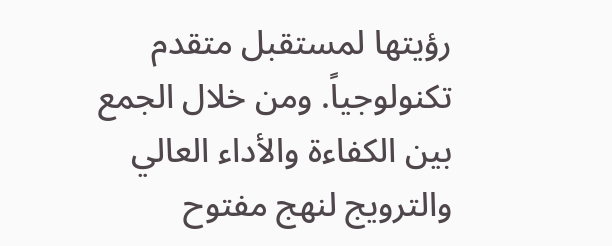رؤيتها لمستقبل متقدم تكنولوجياً. ومن خلال الجمع بين الكفاءة والأداء العالي والترويج لنهج مفتوح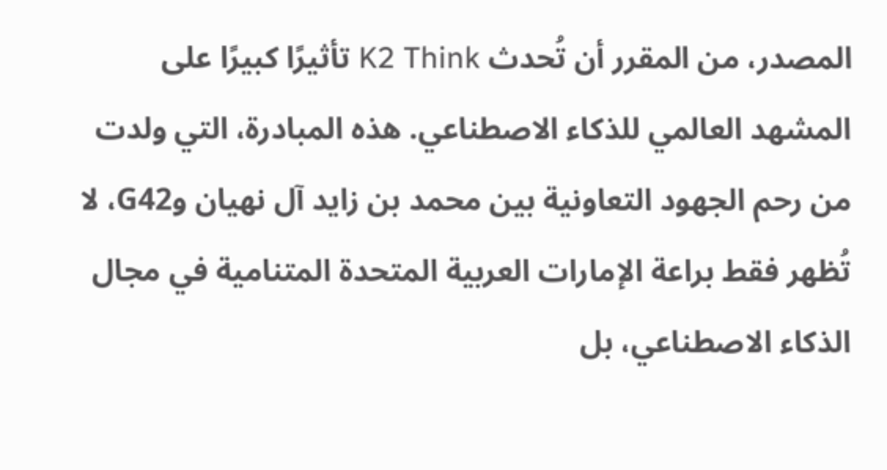المصدر، من المقرر أن تُحدث K2 Think تأثيرًا كبيرًا على المشهد العالمي للذكاء الاصطناعي. هذه المبادرة، التي ولدت من رحم الجهود التعاونية بين محمد بن زايد آل نهيان وG42، لا تُظهر فقط براعة الإمارات العربية المتحدة المتنامية في مجال الذكاء الاصطناعي، بل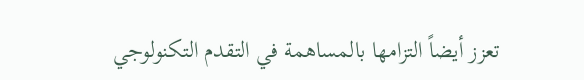تعزز أيضاً التزامها بالمساهمة في التقدم التكنولوجي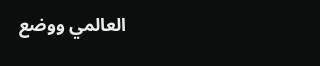العالمي ووضع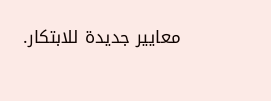معايير جديدة للابتكار.